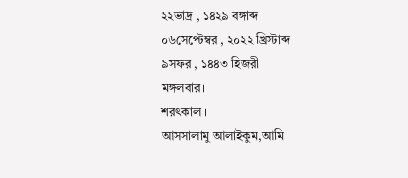২২ভাদ্র , ১৪২৯ বঙ্গাব্দ
০৬সেপ্টেম্বর , ২০২২ খ্রিস্টাব্দ
৯সফর , ১৪৪৩ হিজরী
মঙ্গলবার।
শরৎকাল ।
আসসালামু আলাইকুম,আমি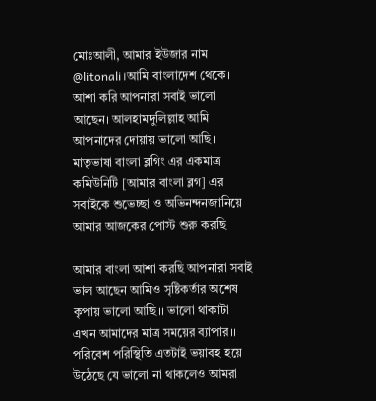মোঃআলী, আমার ইউজার নাম @litonali।আমি বাংলাদেশ থেকে। আশা করি আপনারা সবাই ভালো আছেন। আলহামদুলিল্লাহ আমি আপনাদের দোয়ায় ভালো আছি। মাতৃভাষা বাংলা ব্লগিং এর একমাত্র কমিউনিটি [আমার বাংলা ব্লগ] এর সবাইকে শুভেচ্ছা ও অভিনন্দনজানিয়ে আমার আজকের পোস্ট শুরু করছি

আমার বাংলা আশা করছি আপনারা সবাই ভাল আছেন আমিও সৃষ্টিকর্তার অশেষ কৃপায় ভালো আছি।। ভালো থাকাটা এখন আমাদের মাত্র সময়ের ব্যাপার।। পরিবেশ পরিস্থিতি এতটাই ভয়াবহ হয়ে উঠেছে যে ভালো না থাকলেও আমরা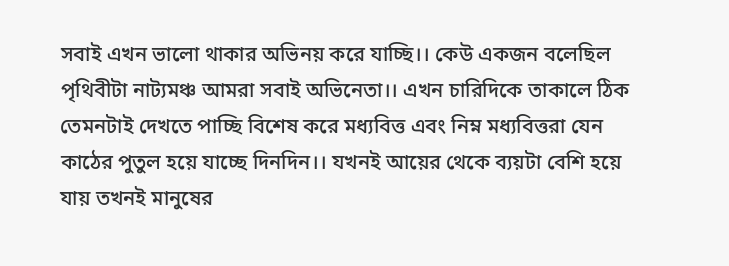সবাই এখন ভালো থাকার অভিনয় করে যাচ্ছি।। কেউ একজন বলেছিল পৃথিবীটা নাট্যমঞ্চ আমরা সবাই অভিনেতা।। এখন চারিদিকে তাকালে ঠিক তেমনটাই দেখতে পাচ্ছি বিশেষ করে মধ্যবিত্ত এবং নিম্ন মধ্যবিত্তরা যেন কাঠের পুতুল হয়ে যাচ্ছে দিনদিন।। যখনই আয়ের থেকে ব্যয়টা বেশি হয়ে যায় তখনই মানুষের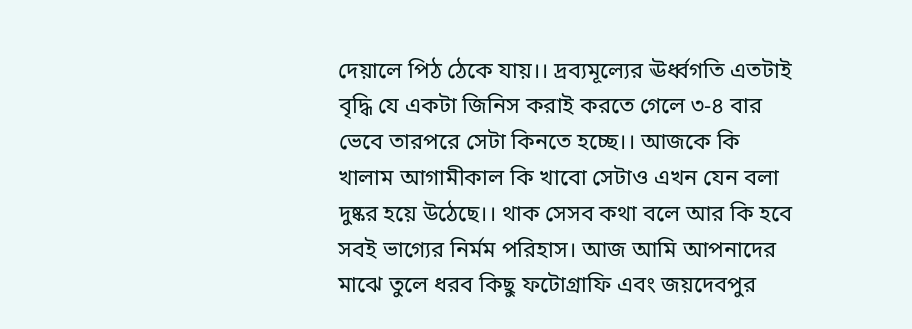দেয়ালে পিঠ ঠেকে যায়।। দ্রব্যমূল্যের ঊর্ধ্বগতি এতটাই বৃদ্ধি যে একটা জিনিস করাই করতে গেলে ৩-৪ বার ভেবে তারপরে সেটা কিনতে হচ্ছে।। আজকে কি খালাম আগামীকাল কি খাবো সেটাও এখন যেন বলা দুষ্কর হয়ে উঠেছে।। থাক সেসব কথা বলে আর কি হবে সবই ভাগ্যের নির্মম পরিহাস। আজ আমি আপনাদের মাঝে তুলে ধরব কিছু ফটোগ্রাফি এবং জয়দেবপুর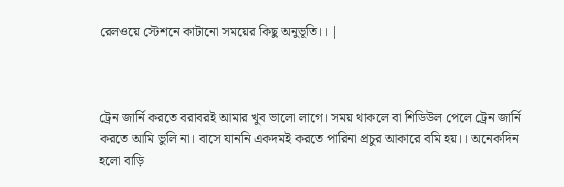রেলওয়ে স্টেশনে কাটানো সময়ের কিছু অনুভূতি।। |



ট্রেন জার্নি করতে বরাবরই আমার খুব ভালো লাগে। সময় থাকলে বা শিডিউল পেলে ট্রেন জার্নি করতে আমি ভুলি না। বাসে যাননি একদমই করতে পারিনা প্রচুর আকারে বমি হয়।। অনেকদিন হলো বাড়ি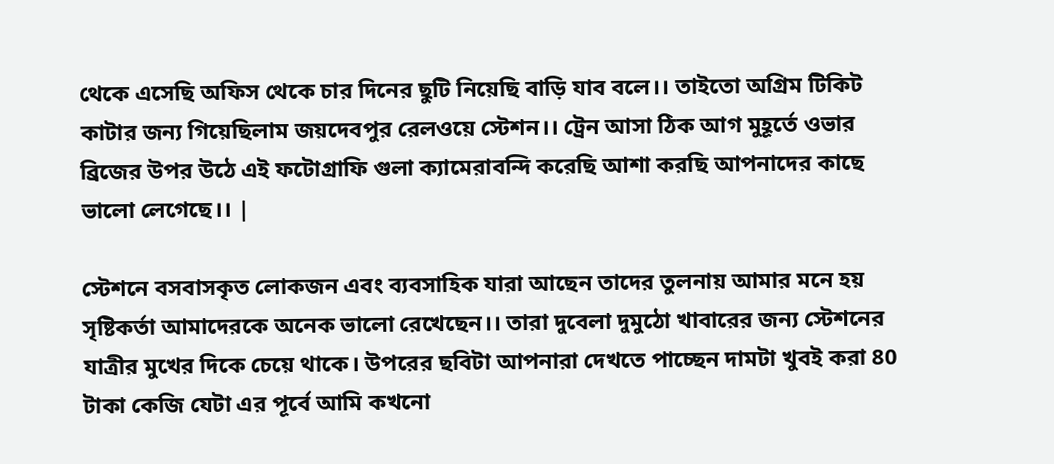থেকে এসেছি অফিস থেকে চার দিনের ছুটি নিয়েছি বাড়ি যাব বলে।। তাইতো অগ্রিম টিকিট কাটার জন্য গিয়েছিলাম জয়দেবপুর রেলওয়ে স্টেশন।। ট্রেন আসা ঠিক আগ মুহূর্তে ওভার ব্রিজের উপর উঠে এই ফটোগ্রাফি গুলা ক্যামেরাবন্দি করেছি আশা করছি আপনাদের কাছে ভালো লেগেছে।। |

স্টেশনে বসবাসকৃত লোকজন এবং ব্যবসাহিক যারা আছেন তাদের তুলনায় আমার মনে হয় সৃষ্টিকর্তা আমাদেরকে অনেক ভালো রেখেছেন।। তারা দুবেলা দুমুঠো খাবারের জন্য স্টেশনের যাত্রীর মুখের দিকে চেয়ে থাকে। উপরের ছবিটা আপনারা দেখতে পাচ্ছেন দামটা খুবই করা 80 টাকা কেজি যেটা এর পূর্বে আমি কখনো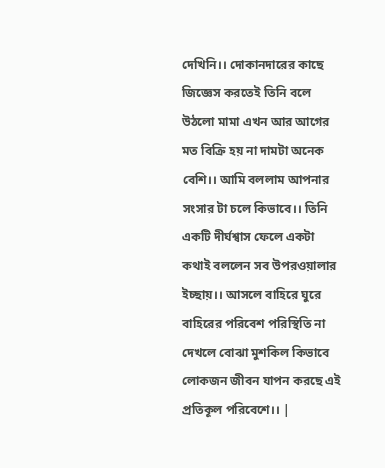দেখিনি।। দোকানদারের কাছে জিজ্ঞেস করতেই তিনি বলে উঠলো মামা এখন আর আগের মত বিক্রি হয় না দামটা অনেক বেশি।। আমি বললাম আপনার সংসার টা চলে কিভাবে।। তিনি একটি দীর্ঘশ্বাস ফেলে একটা কথাই বললেন সব উপরওয়ালার ইচ্ছায়।। আসলে বাহিরে ঘুরে বাহিরের পরিবেশ পরিস্থিতি না দেখলে বোঝা মুশকিল কিভাবে লোকজন জীবন যাপন করছে এই প্রতিকূল পরিবেশে।। |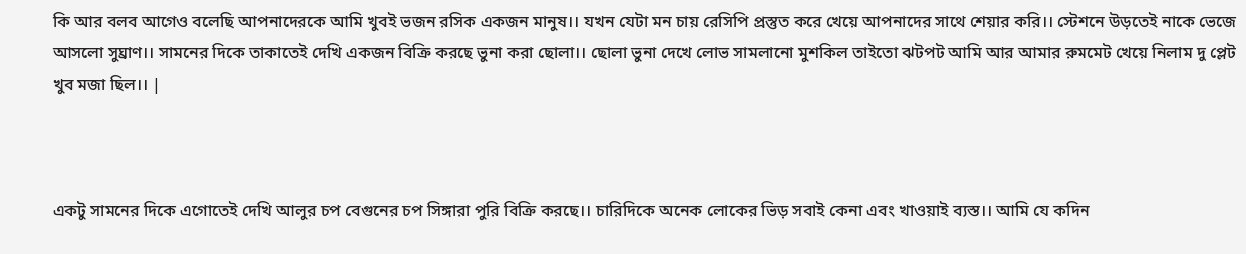কি আর বলব আগেও বলেছি আপনাদেরকে আমি খুবই ভজন রসিক একজন মানুষ।। যখন যেটা মন চায় রেসিপি প্রস্তুত করে খেয়ে আপনাদের সাথে শেয়ার করি।। স্টেশনে উড়তেই নাকে ভেজে আসলো সুঘ্রাণ।। সামনের দিকে তাকাতেই দেখি একজন বিক্রি করছে ভুনা করা ছোলা।। ছোলা ভুনা দেখে লোভ সামলানো মুশকিল তাইতো ঝটপট আমি আর আমার রুমমেট খেয়ে নিলাম দু প্লেট খুব মজা ছিল।। |



একটু সামনের দিকে এগোতেই দেখি আলুর চপ বেগুনের চপ সিঙ্গারা পুরি বিক্রি করছে।। চারিদিকে অনেক লোকের ভিড় সবাই কেনা এবং খাওয়াই ব্যস্ত।। আমি যে কদিন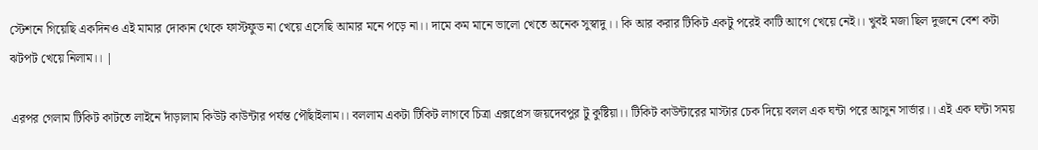স্টেশনে গিয়েছি একদিনও এই মামার দোকান থেকে ফাস্টফুড না খেয়ে এসেছি আমার মনে পড়ে না।। দামে কম মানে ভালো খেতে অনেক সুস্বাদু।। কি আর করার টিকিট একটু পরেই কাটি আগে খেয়ে নেই।। খুবই মজা ছিল দুজনে বেশ কটা ঝটপট খেয়ে নিলাম।। |

এরপর গেলাম টিকিট কাটতে লাইনে দাঁড়ালাম কিউট কাউন্টার পর্যন্ত পৌঁছাইলাম।। বললাম একটা টিকিট লাগবে চিত্রা এক্সপ্রেস জয়দেবপুর টু কুষ্টিয়া।। টিকিট কাউন্টারের মাস্টার চেক দিয়ে বলল এক ঘন্টা পরে আসুন সার্ভার।। এই এক ঘন্টা সময়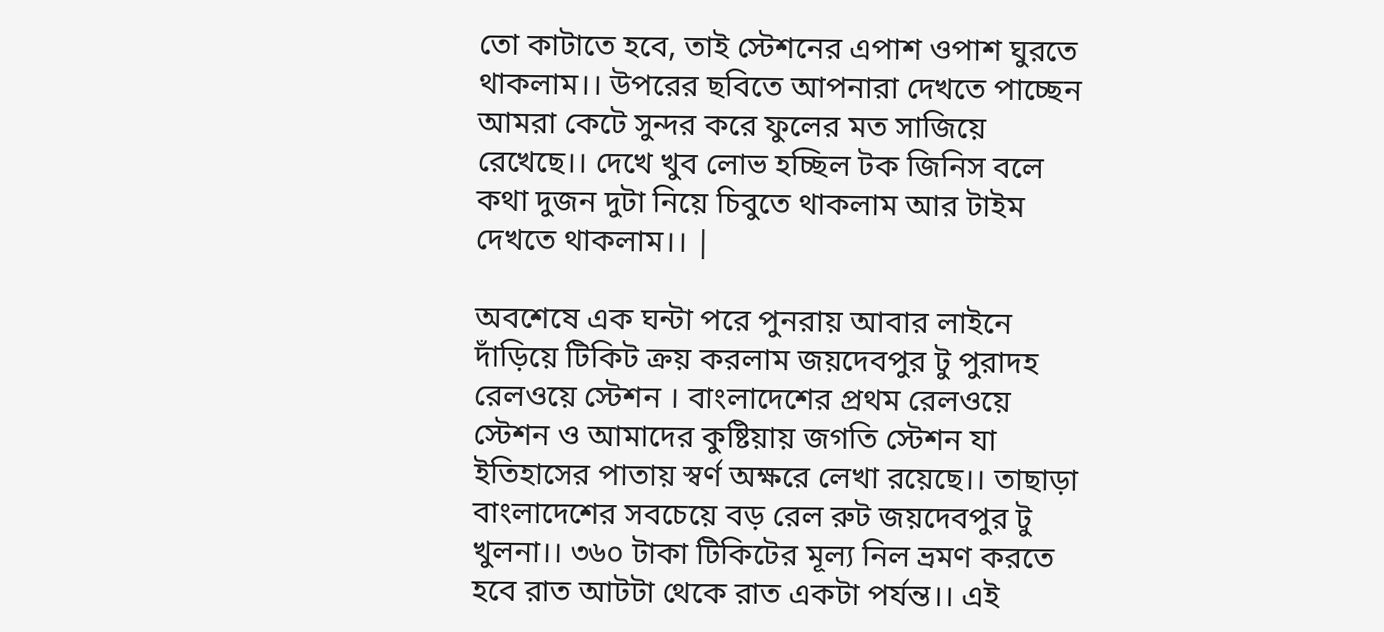তো কাটাতে হবে, তাই স্টেশনের এপাশ ওপাশ ঘুরতে থাকলাম।। উপরের ছবিতে আপনারা দেখতে পাচ্ছেন আমরা কেটে সুন্দর করে ফুলের মত সাজিয়ে রেখেছে।। দেখে খুব লোভ হচ্ছিল টক জিনিস বলে কথা দুজন দুটা নিয়ে চিবুতে থাকলাম আর টাইম দেখতে থাকলাম।। |

অবশেষে এক ঘন্টা পরে পুনরায় আবার লাইনে দাঁড়িয়ে টিকিট ক্রয় করলাম জয়দেবপুর টু পুরাদহ রেলওয়ে স্টেশন । বাংলাদেশের প্রথম রেলওয়ে স্টেশন ও আমাদের কুষ্টিয়ায় জগতি স্টেশন যা ইতিহাসের পাতায় স্বর্ণ অক্ষরে লেখা রয়েছে।। তাছাড়া বাংলাদেশের সবচেয়ে বড় রেল রুট জয়দেবপুর টু খুলনা।। ৩৬০ টাকা টিকিটের মূল্য নিল ভ্রমণ করতে হবে রাত আটটা থেকে রাত একটা পর্যন্ত।। এই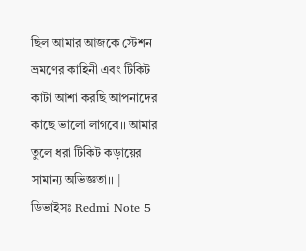ছিল আমার আজকে স্টেশন ভ্রমণের কাহিনী এবং টিকিট কাটা আশা করছি আপনাদের কাছে ভালো লাগবে।। আমার তুলে ধরা টিকিট কড়ায়ের সামান্য অভিজ্ঞতা।। |
ডিভাইসঃ Redmi Note 5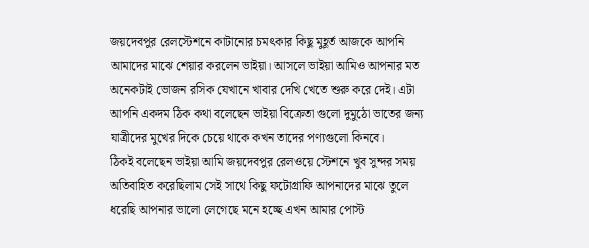জয়দেবপুর রেলস্টেশনে কাটানোর চমৎকার কিছু মুহূর্ত আজকে আপনি আমাদের মাঝে শেয়ার করলেন ভাইয়া। আসলে ভাইয়া আমিও আপনার মত অনেকটাই ভোজন রসিক যেখানে খাবার দেখি খেতে শুরু করে দেই। এটা আপনি একদম ঠিক কথা বলেছেন ভাইয়া বিক্রেতা গুলো দুমুঠো ভাতের জন্য যাত্রীদের মুখের দিকে চেয়ে থাকে কখন তাদের পণ্যগুলো কিনবে।
ঠিকই বলেছেন ভাইয়া আমি জয়দেবপুর রেলওয়ে স্টেশনে খুব সুন্দর সময় অতিবাহিত করেছিলাম সেই সাথে কিছু ফটোগ্রাফি আপনাদের মাঝে তুলে ধরেছি আপনার ভালো লেগেছে মনে হচ্ছে এখন আমার পোস্ট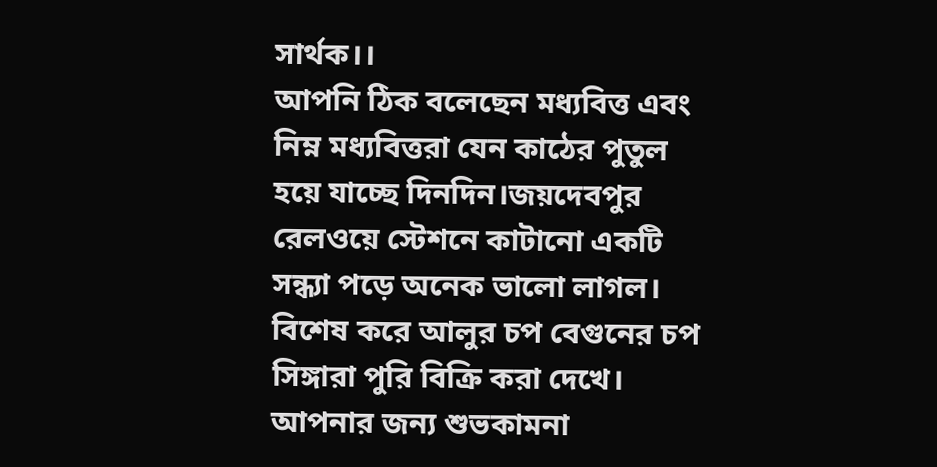সার্থক।।
আপনি ঠিক বলেছেন মধ্যবিত্ত এবং নিম্ন মধ্যবিত্তরা যেন কাঠের পুতুল হয়ে যাচ্ছে দিনদিন।জয়দেবপুর রেলওয়ে স্টেশনে কাটানো একটি সন্ধ্যা পড়ে অনেক ভালো লাগল। বিশেষ করে আলুর চপ বেগুনের চপ সিঙ্গারা পুরি বিক্রি করা দেখে। আপনার জন্য শুভকামনা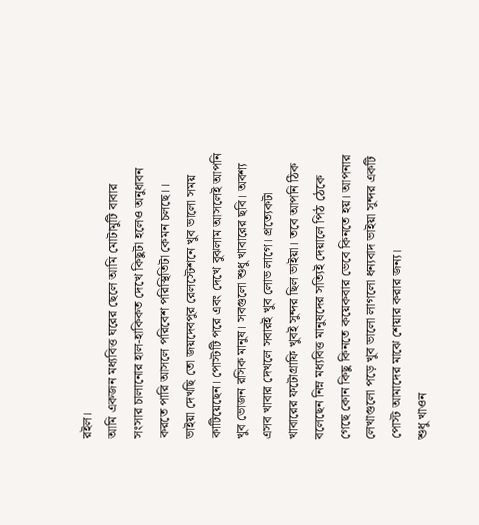রইল।
আমি একজন মধ্যবিত্ত ঘরের ছেলে আমি মোটামুটি বাবার সংসার চালানোর হাল-হাকিকত দেখে কিছুটা হলেও অনুধাবন করতে পারি আসলে পরিবেশ পরিস্থিতিটা কেমন চলছে।।
ভাইয়া দেখছি তো জয়দেবপুর রেলস্টেশনে খুব ভালো সময় কাটিয়েছেন। পোস্টটি পরে এবং দেখে বুঝলাম আসলেই আপনি খুব ভোজন রসিক মানুষ। সবগুলো শুধু খাবারের ছবি। অবশ্য এসব খাবার দেখলে সবারই খুব লোভ লাগে। প্রত্যেকটা খাবারের ফটোগ্রাফি খুবই সুন্দর ছিল ভাইয়া। তবে আপনি ঠিক বলেছেন নিম্ন মধ্যবিত্ত মানুষদের সত্যিই দেয়ালে পিঠ ঠেকে গেছে কোন কিছু কিনতে কয়েকবার ভেবে কিনতে হয়। আপনার লেখাগুলো পড়ে খুব ভালো লাগলো ধন্যবাদ ভাইয়া সুন্দর একটি পোস্ট আমাদের মাঝে শেয়ার করার জন্য।
শুধু খাওন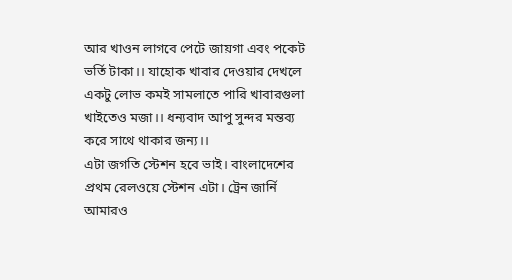আর খাওন লাগবে পেটে জায়গা এবং পকেট ভর্তি টাকা।। যাহোক খাবার দেওয়ার দেখলে একটু লোভ কমই সামলাতে পারি খাবারগুলা খাইতেও মজা।। ধন্যবাদ আপু সুন্দর মন্তব্য করে সাথে থাকার জন্য।।
এটা জগতি স্টেশন হবে ভাই। বাংলাদেশের প্রথম রেলওয়ে স্টেশন এটা। ট্রেন জার্নি আমারও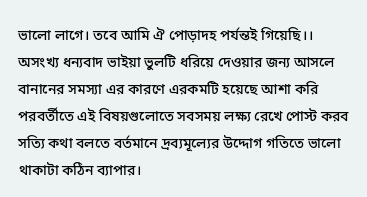ভালো লাগে। তবে আমি ঐ পোড়াদহ পর্যন্তই গিয়েছি।।
অসংখ্য ধন্যবাদ ভাইয়া ভুলটি ধরিয়ে দেওয়ার জন্য আসলে বানানের সমস্যা এর কারণে এরকমটি হয়েছে আশা করি পরবর্তীতে এই বিষয়গুলোতে সবসময় লক্ষ্য রেখে পোস্ট করব
সত্যি কথা বলতে বর্তমানে দ্রব্যমূল্যের উদ্দোগ গতিতে ভালো থাকাটা কঠিন ব্যাপার।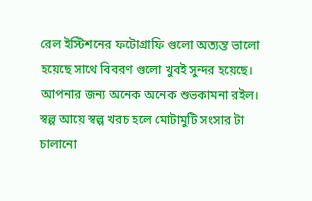রেল ইস্টিশনের ফটোগ্রাফি গুলো অত্যন্ত ভালো হয়েছে সাথে বিবরণ গুলো খুবই সুন্দর হয়েছে। আপনার জন্য অনেক অনেক শুভকামনা রইল।
স্বল্প আয়ে স্বল্প খরচ হলে মোটামুটি সংসার টা চালানো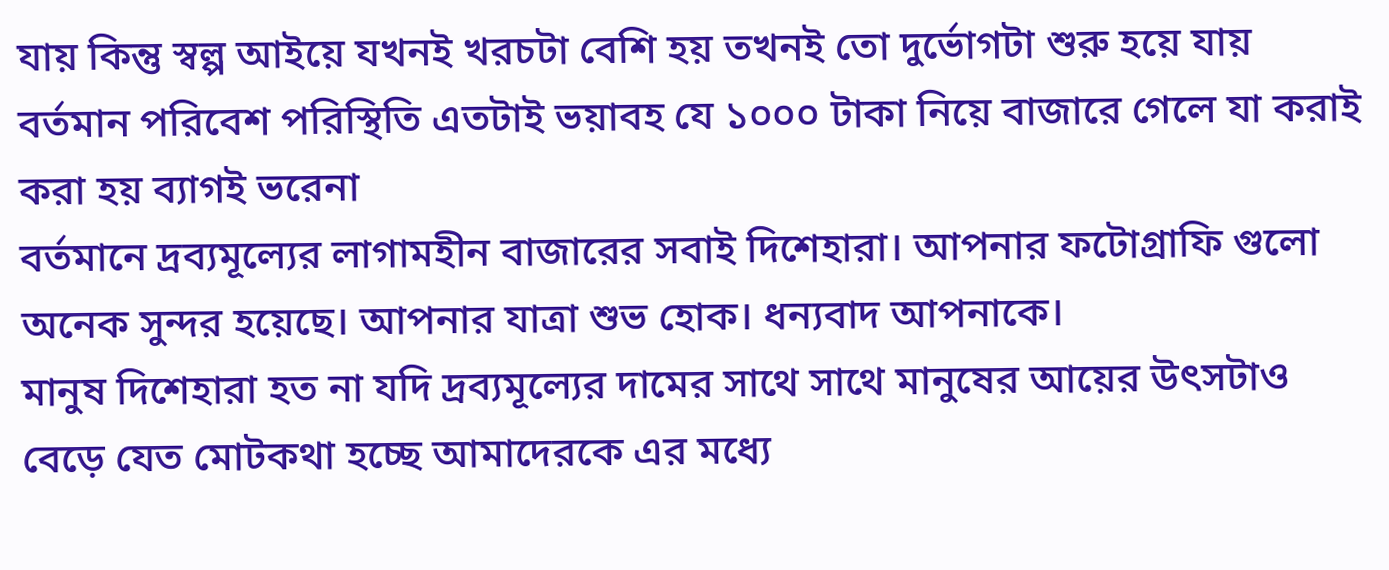যায় কিন্তু স্বল্প আইয়ে যখনই খরচটা বেশি হয় তখনই তো দুর্ভোগটা শুরু হয়ে যায় বর্তমান পরিবেশ পরিস্থিতি এতটাই ভয়াবহ যে ১০০০ টাকা নিয়ে বাজারে গেলে যা করাই করা হয় ব্যাগই ভরেনা
বর্তমানে দ্রব্যমূল্যের লাগামহীন বাজারের সবাই দিশেহারা। আপনার ফটোগ্রাফি গুলো অনেক সুন্দর হয়েছে। আপনার যাত্রা শুভ হোক। ধন্যবাদ আপনাকে।
মানুষ দিশেহারা হত না যদি দ্রব্যমূল্যের দামের সাথে সাথে মানুষের আয়ের উৎসটাও বেড়ে যেত মোটকথা হচ্ছে আমাদেরকে এর মধ্যে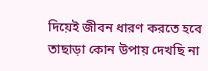দিয়েই জীবন ধারণ করতে হবে তাছাড়া কোন উপায় দেখছি না